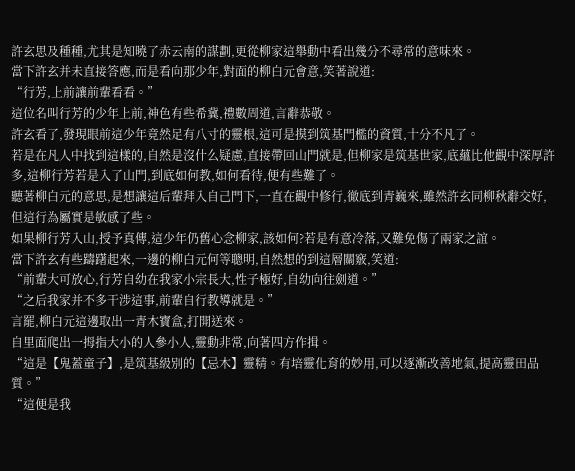許玄思及種種,尤其是知曉了赤云南的謀劃,更從柳家這舉動中看出幾分不尋常的意味來。
當下許玄并未直接答應,而是看向那少年,對面的柳白元會意,笑著說道:
“行芳,上前讓前輩看看。”
這位名叫行芳的少年上前,神色有些希冀,禮數周道,言辭恭敬。
許玄看了,發現眼前這少年竟然足有八寸的靈根,這可是摸到筑基門檻的資質,十分不凡了。
若是在凡人中找到這樣的,自然是沒什么疑慮,直接帶回山門就是,但柳家是筑基世家,底蘊比他觀中深厚許多,這柳行芳若是入了山門,到底如何教,如何看待,便有些難了。
聽著柳白元的意思,是想讓這后輩拜入自己門下,一直在觀中修行,徹底到青巍來,雖然許玄同柳秋辭交好,但這行為屬實是敏感了些。
如果柳行芳入山,授予真傳,這少年仍舊心念柳家,該如何?若是有意冷落,又難免傷了兩家之誼。
當下許玄有些躊躇起來,一邊的柳白元何等聰明,自然想的到這層關竅,笑道:
“前輩大可放心,行芳自幼在我家小宗長大,性子極好,自幼向往劍道。”
“之后我家并不多干涉這事,前輩自行教導就是。”
言罷,柳白元這邊取出一青木寶盒,打開送來。
自里面爬出一拇指大小的人參小人,靈動非常,向著四方作揖。
“這是【鬼蓋童子】,是筑基級別的【忌木】靈精。有培靈化育的妙用,可以逐漸改善地氣,提高靈田品質。”
“這便是我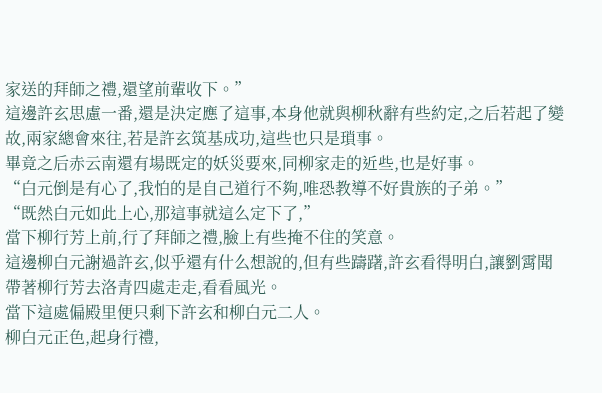家送的拜師之禮,還望前輩收下。”
這邊許玄思慮一番,還是決定應了這事,本身他就與柳秋辭有些約定,之后若起了變故,兩家總會來往,若是許玄筑基成功,這些也只是瑣事。
畢竟之后赤云南還有場既定的妖災要來,同柳家走的近些,也是好事。
“白元倒是有心了,我怕的是自己道行不夠,唯恐教導不好貴族的子弟。”
“既然白元如此上心,那這事就這么定下了,”
當下柳行芳上前,行了拜師之禮,臉上有些掩不住的笑意。
這邊柳白元謝過許玄,似乎還有什么想說的,但有些躊躇,許玄看得明白,讓劉霄聞帶著柳行芳去洛青四處走走,看看風光。
當下這處偏殿里便只剩下許玄和柳白元二人。
柳白元正色,起身行禮,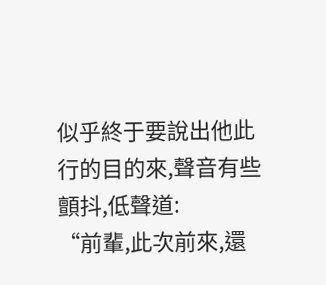似乎終于要說出他此行的目的來,聲音有些顫抖,低聲道:
“前輩,此次前來,還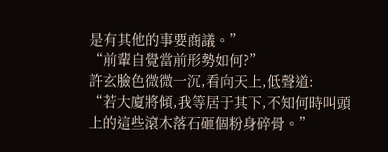是有其他的事要商議。”
“前輩自覺當前形勢如何?”
許玄臉色微微一沉,看向天上,低聲道:
“若大廈將傾,我等居于其下,不知何時叫頭上的這些滾木落石砸個粉身碎骨。”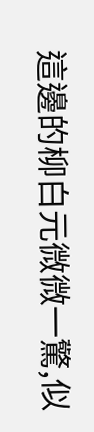這邊的柳白元微微一驚,似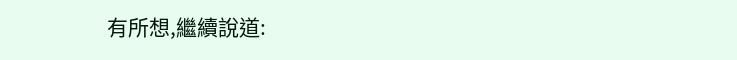有所想,繼續說道: